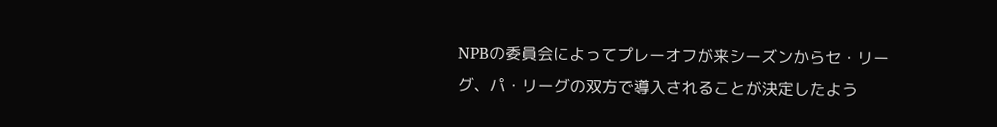NPBの委員会によってプレーオフが来シーズンからセ・リーグ、パ・リーグの双方で導入されることが決定したよう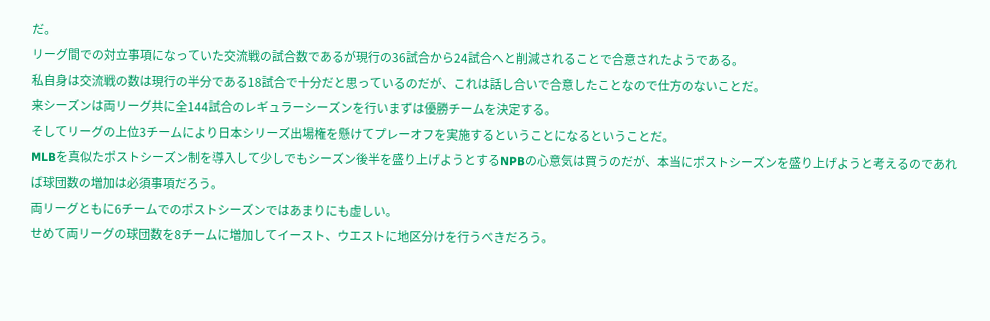だ。
リーグ間での対立事項になっていた交流戦の試合数であるが現行の36試合から24試合へと削減されることで合意されたようである。
私自身は交流戦の数は現行の半分である18試合で十分だと思っているのだが、これは話し合いで合意したことなので仕方のないことだ。
来シーズンは両リーグ共に全144試合のレギュラーシーズンを行いまずは優勝チームを決定する。
そしてリーグの上位3チームにより日本シリーズ出場権を懸けてプレーオフを実施するということになるということだ。
MLBを真似たポストシーズン制を導入して少しでもシーズン後半を盛り上げようとするNPBの心意気は買うのだが、本当にポストシーズンを盛り上げようと考えるのであれば球団数の増加は必須事項だろう。
両リーグともに6チームでのポストシーズンではあまりにも虚しい。
せめて両リーグの球団数を8チームに増加してイースト、ウエストに地区分けを行うべきだろう。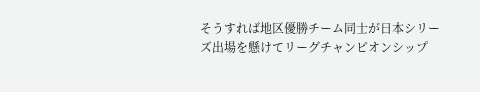そうすれば地区優勝チーム同士が日本シリーズ出場を懸けてリーグチャンピオンシップ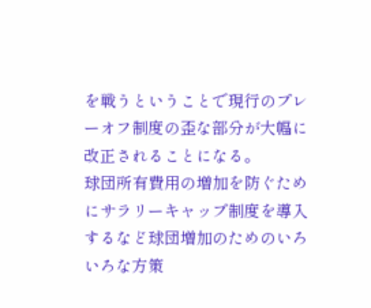を戦うということで現行のプレーオフ制度の歪な部分が大幅に改正されることになる。
球団所有費用の増加を防ぐためにサラリーキャップ制度を導入するなど球団増加のためのいろいろな方策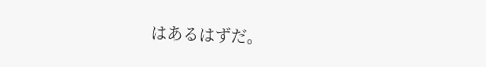はあるはずだ。